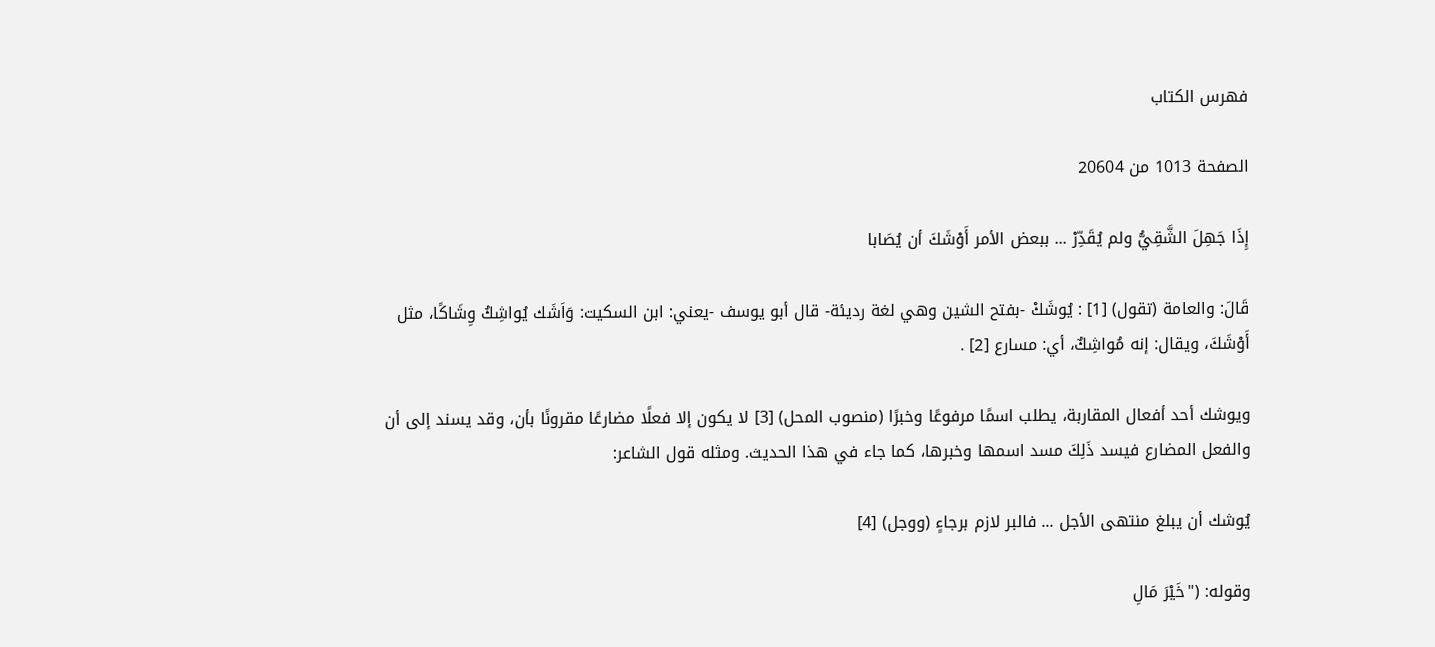فهرس الكتاب

الصفحة 1013 من 20604

إِذَا جَهِلَ الشَّقِيُّ ولم يُقَدِّرْ ... ببعض الأمر أَوْشَكَ أن يُصَابا

قَالَ: والعامة (تقول) [1] : يُوشَكْ -بفتح الشين وهي لغة رديئة- قال أبو يوسف -يعني: ابن السكيت: وَاَشَك يُواشِكُ وِشَاكًا، مثل أَوْشَكَ، ويقال: إنه مُواشِكٌ، أي: مسارع [2] .

ويوشك أحد أفعال المقاربة، يطلب اسمًا مرفوعًا وخبرًا (منصوب المحل) [3] لا يكون إلا فعلًا مضارعًا مقرونًا بأن، وقد يسند إلى أن والفعل المضارع فيسد ذَلِكَ مسد اسمها وخبرها، كما جاء في هذا الحديث. ومثله قول الشاعر:

يُوشك أن يبلغ منتهى الأجل ... فالبر لازم برجاءٍ (ووجل) [4]

وقوله: ("خَيْرَ مَالِ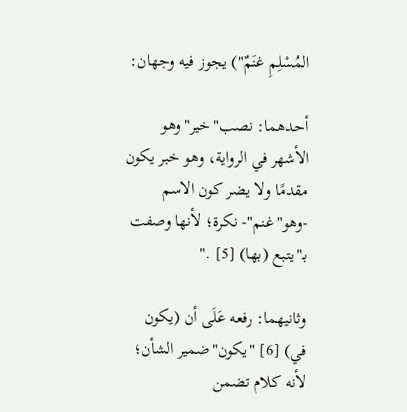المُسْلِمِ غنَمٌ") يجوز فيه وجهان:

أحدهما: نصب"خير"وهو الأشهر في الرواية، وهو خبر يكون مقدمًا ولا يضر كون الاسم -وهو"غنم"- نكرة؛ لأنها وصفت بـ"يتبع (بها) [5] ."

وثانيهما: رفعه عَلَى أن (يكون في) [6] "يكون"ضمير الشأن؛ لأنه كلام تضمن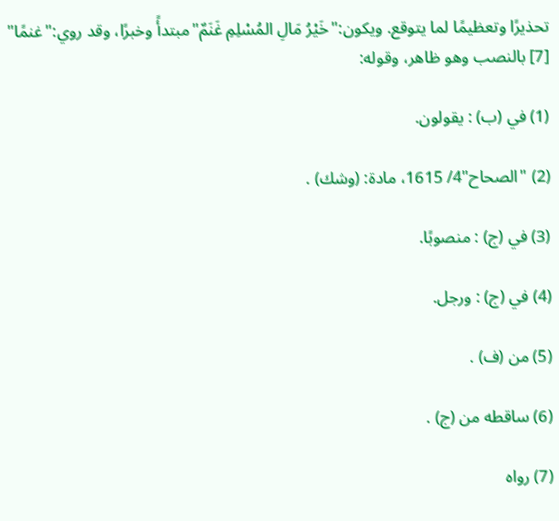تحذيرًا وتعظيمًا لما يتوقع. ويكون:"خَيْرُ مَالِ المُسْلِمِ غَنَمٌ"مبتدأً وخبرًا، وقد روي:"غنمًا" [7] بالنصب وهو ظاهر، وقوله:

(1) في (ب) : يقولون.

(2) "الصحاح"4/ 1615، مادة: (وشك) .

(3) في (ج) : منصوبًا.

(4) في (ج) : ورجل.

(5) من (ف) .

(6) ساقطه من (ج) .

(7) رواه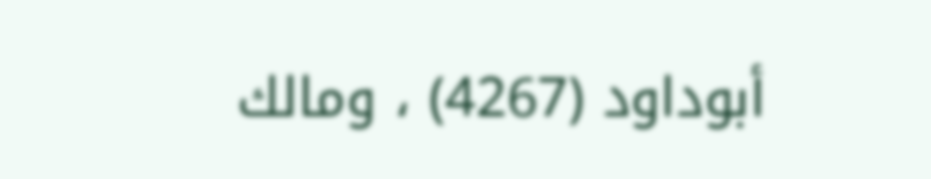أبوداود (4267) ، ومالك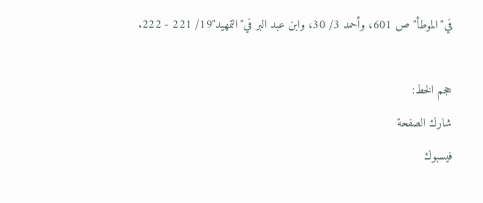في"الموطأ"ص 601، وأحمد 3/ 30، وابن عبد البر في"التمهيد"19/ 221 - 222.

حجم الخط:
شارك الصفحة
فيسبوك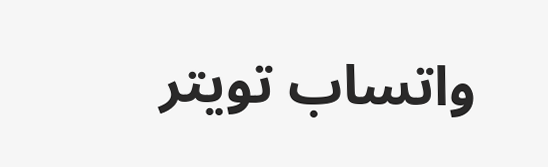واتساب تويتر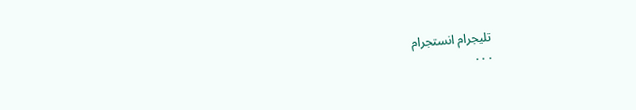تليجرام انستجرام
. . .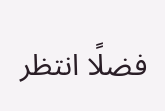فضلًا انتظر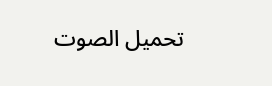تحميل الصوت